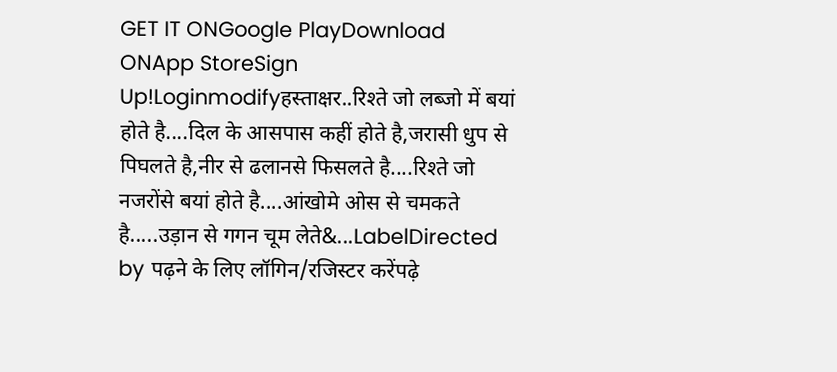GET IT ONGoogle PlayDownload ONApp StoreSign Up!Loginmodifyहस्ताक्षर..रिश्ते जो लब्जो में बयां होते है....दिल के आसपास कहीं होते है,जरासी धुप से पिघलते है,नीर से ढलानसे फिसलते है....रिश्ते जो नजरोंसे बयां होते है....आंखोमे ओस से चमकते है.....उड़ान से गगन चूम लेते&...LabelDirected by पढ़ने के लिए लॉगिन/रजिस्टर करेंपढ़े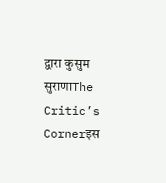द्वारा कुसुम सुराणाThe Critic’s Cornerइस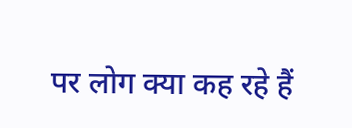पर लोग क्या कह रहे हैं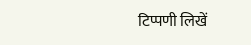टिप्पणी लिखें